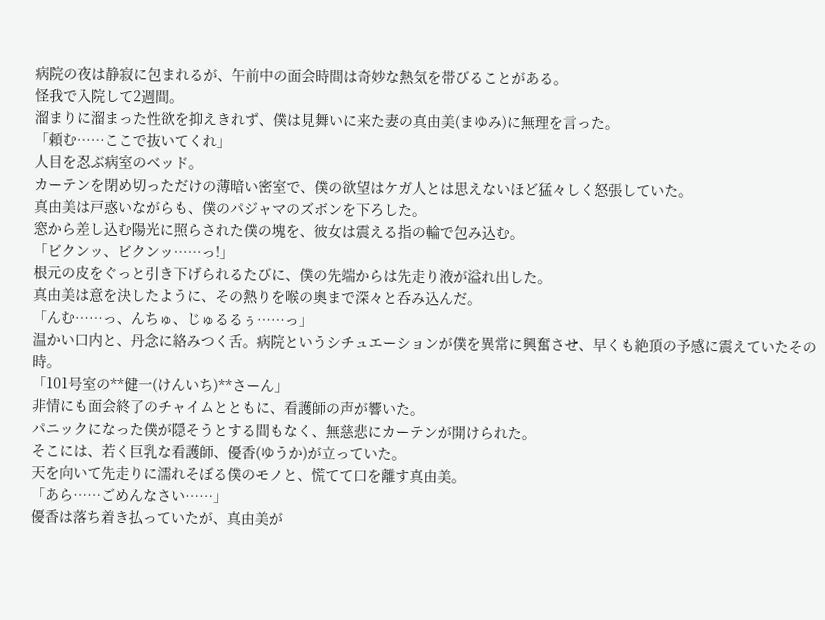病院の夜は静寂に包まれるが、午前中の面会時間は奇妙な熱気を帯びることがある。
怪我で入院して2週間。
溜まりに溜まった性欲を抑えきれず、僕は見舞いに来た妻の真由美(まゆみ)に無理を言った。
「頼む……ここで抜いてくれ」
人目を忍ぶ病室のベッド。
カーテンを閉め切っただけの薄暗い密室で、僕の欲望はケガ人とは思えないほど猛々しく怒張していた。
真由美は戸惑いながらも、僕のパジャマのズボンを下ろした。
窓から差し込む陽光に照らされた僕の塊を、彼女は震える指の輪で包み込む。
「ビクンッ、ビクンッ……っ!」
根元の皮をぐっと引き下げられるたびに、僕の先端からは先走り液が溢れ出した。
真由美は意を決したように、その熱りを喉の奥まで深々と呑み込んだ。
「んむ……っ、んちゅ、じゅるるぅ……っ」
温かい口内と、丹念に絡みつく舌。病院というシチュエーションが僕を異常に興奮させ、早くも絶頂の予感に震えていたその時。
「101号室の**健一(けんいち)**さーん」
非情にも面会終了のチャイムとともに、看護師の声が響いた。
パニックになった僕が隠そうとする間もなく、無慈悲にカーテンが開けられた。
そこには、若く巨乳な看護師、優香(ゆうか)が立っていた。
天を向いて先走りに濡れそぼる僕のモノと、慌てて口を離す真由美。
「あら……ごめんなさい……」
優香は落ち着き払っていたが、真由美が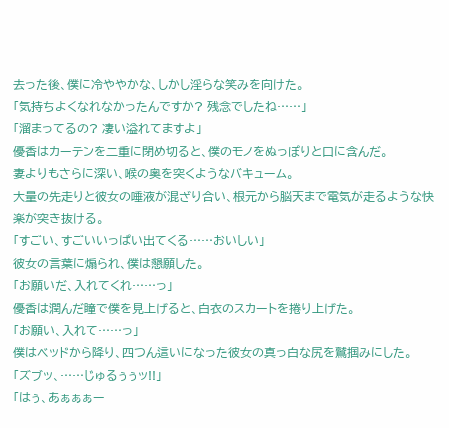去った後、僕に冷ややかな、しかし淫らな笑みを向けた。
「気持ちよくなれなかったんですか? 残念でしたね……」
「溜まってるの? 凄い溢れてますよ」
優香はカーテンを二重に閉め切ると、僕のモノをぬっぽりと口に含んだ。
妻よりもさらに深い、喉の奥を突くようなバキューム。
大量の先走りと彼女の唾液が混ざり合い、根元から脳天まで電気が走るような快楽が突き抜ける。
「すごい、すごいいっぱい出てくる……おいしい」
彼女の言葉に煽られ、僕は懇願した。
「お願いだ、入れてくれ……っ」
優香は潤んだ瞳で僕を見上げると、白衣のスカートを捲り上げた。
「お願い、入れて……っ」
僕はベッドから降り、四つん這いになった彼女の真っ白な尻を鷲掴みにした。
「ズブッ、……じゅるぅぅッ!!」
「はぅ、あぁぁぁー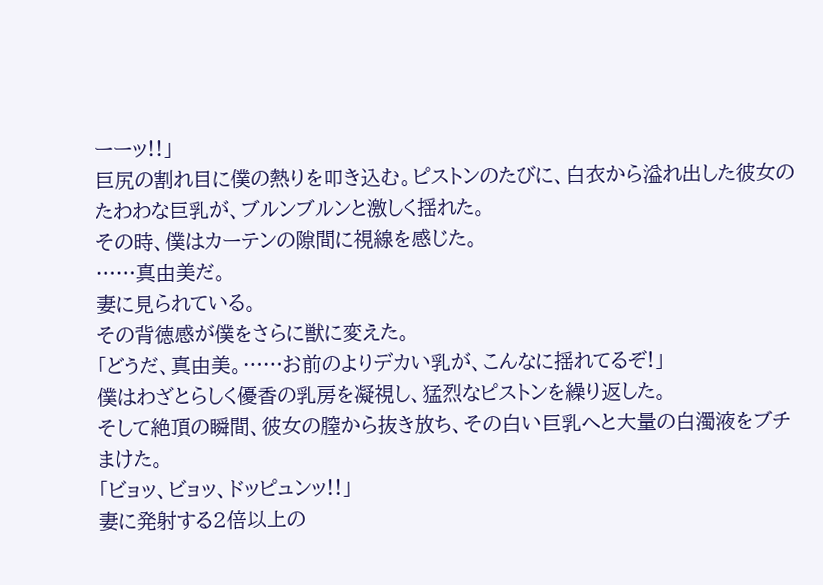ーーッ!!」
巨尻の割れ目に僕の熱りを叩き込む。ピストンのたびに、白衣から溢れ出した彼女のたわわな巨乳が、ブルンブルンと激しく揺れた。
その時、僕はカーテンの隙間に視線を感じた。
……真由美だ。
妻に見られている。
その背徳感が僕をさらに獣に変えた。
「どうだ、真由美。……お前のよりデカい乳が、こんなに揺れてるぞ!」
僕はわざとらしく優香の乳房を凝視し、猛烈なピストンを繰り返した。
そして絶頂の瞬間、彼女の膣から抜き放ち、その白い巨乳へと大量の白濁液をブチまけた。
「ビョッ、ビョッ、ドッピュンッ!!」
妻に発射する2倍以上の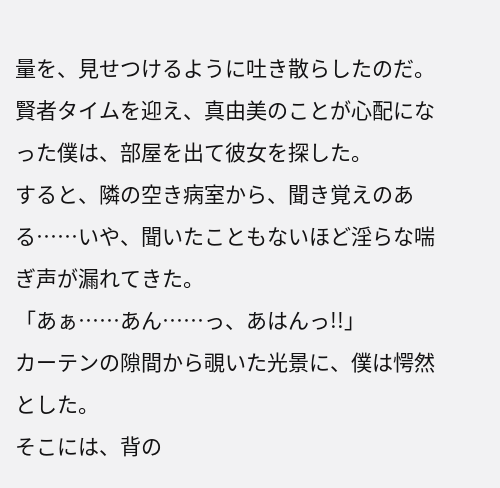量を、見せつけるように吐き散らしたのだ。
賢者タイムを迎え、真由美のことが心配になった僕は、部屋を出て彼女を探した。
すると、隣の空き病室から、聞き覚えのある……いや、聞いたこともないほど淫らな喘ぎ声が漏れてきた。
「あぁ……あん……っ、あはんっ!!」
カーテンの隙間から覗いた光景に、僕は愕然とした。
そこには、背の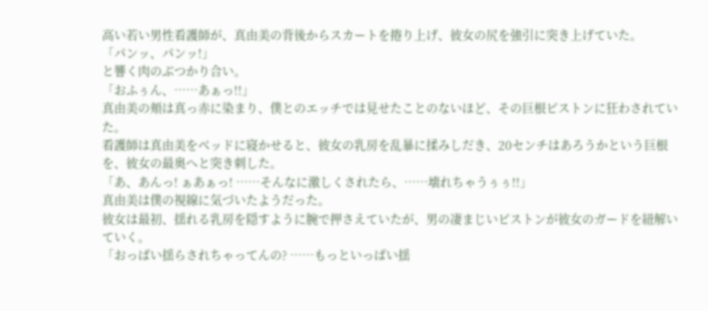高い若い男性看護師が、真由美の背後からスカートを捲り上げ、彼女の尻を強引に突き上げていた。
「パンッ、パンッ!」
と響く肉のぶつかり合い。
「おふぅん、……あぁっ!!」
真由美の頬は真っ赤に染まり、僕とのエッチでは見せたことのないほど、その巨根ピストンに狂わされていた。
看護師は真由美をベッドに寝かせると、彼女の乳房を乱暴に揉みしだき、20センチはあろうかという巨根を、彼女の最奥へと突き刺した。
「あ、あんっ! ぁあぁっ! ……そんなに激しくされたら、……壊れちゃうぅぅ!!」
真由美は僕の視線に気づいたようだった。
彼女は最初、揺れる乳房を隠すように腕で押さえていたが、男の凄まじいピストンが彼女のガードを紐解いていく。
「おっぱい揺らされちゃってんの? ……もっといっぱい揺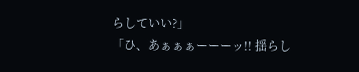らしていい?」
「ひ、あぁぁぁーーーッ!! 揺らし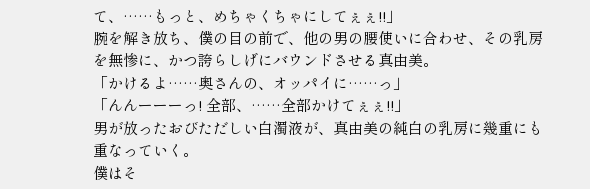て、……もっと、めちゃくちゃにしてぇぇ!!」
腕を解き放ち、僕の目の前で、他の男の腰使いに合わせ、その乳房を無惨に、かつ誇らしげにバウンドさせる真由美。
「かけるよ……奥さんの、オッパイに……っ」
「んんーーーっ! 全部、……全部かけてぇぇ!!」
男が放ったおびただしい白濁液が、真由美の純白の乳房に幾重にも重なっていく。
僕はそ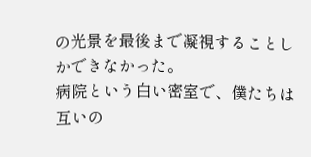の光景を最後まで凝視することしかできなかった。
病院という白い密室で、僕たちは互いの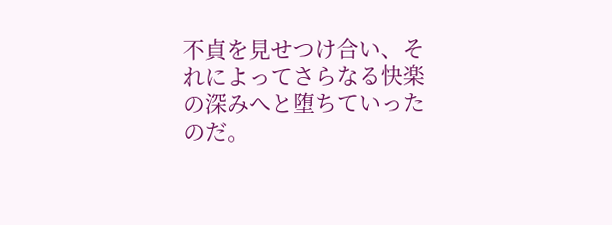不貞を見せつけ合い、それによってさらなる快楽の深みへと堕ちていったのだ。